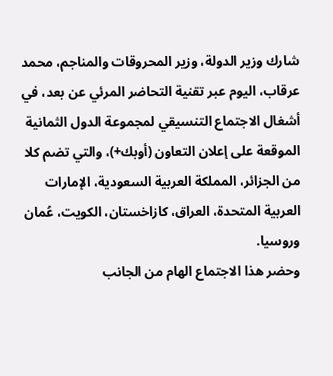شارك وزير الدولة، وزير المحروقات والمناجم، محمد عرقاب، اليوم عبر تقنية التحاضر المرئي عن بعد، في أشغال الاجتماع التنسيقي لمجموعة الدول الثمانية الموقعة على إعلان التعاون (أوبك+)، والتي تضم كلا من الجزائر، المملكة العربية السعودية، الإمارات العربية المتحدة، العراق، كازاخستان، الكويت، عُمان وروسيا.
وحضر هذا الاجتماع الهام من الجانب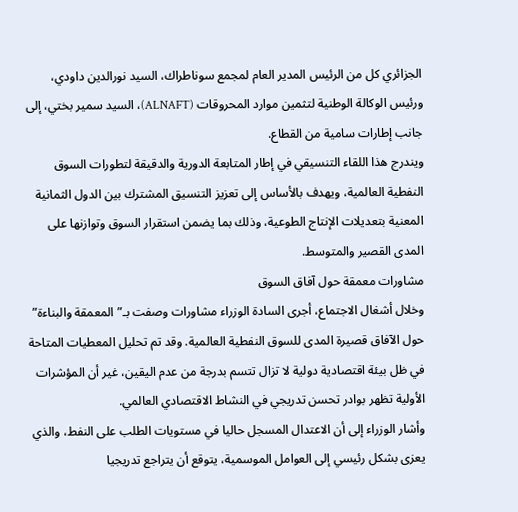الجزائري كل من الرئيس المدير العام لمجمع سوناطراك، السيد نورالدين داودي، ورئيس الوكالة الوطنية لتثمين موارد المحروقات (ALNAFT)، السيد سمير بختي، إلى جانب إطارات سامية من القطاع.
ويندرج هذا اللقاء التنسيقي في إطار المتابعة الدورية والدقيقة لتطورات السوق النفطية العالمية، ويهدف بالأساس إلى تعزيز التنسيق المشترك بين الدول الثمانية المعنية بتعديلات الإنتاج الطوعية، وذلك بما يضمن استقرار السوق وتوازنها على المدى القصير والمتوسط.
مشاورات معمقة حول آفاق السوق
وخلال أشغال الاجتماع، أجرى السادة الوزراء مشاورات وصفت بـ”المعمقة والبناءة” حول الآفاق قصيرة المدى للسوق النفطية العالمية. وقد تم تحليل المعطيات المتاحة في ظل بيئة اقتصادية دولية لا تزال تتسم بدرجة من عدم اليقين، غير أن المؤشرات الأولية تظهر بوادر تحسن تدريجي في النشاط الاقتصادي العالمي.
وأشار الوزراء إلى أن الاعتدال المسجل حاليا في مستويات الطلب على النفط، والذي يعزى بشكل رئيسي إلى العوامل الموسمية، يتوقع أن يتراجع تدريجيا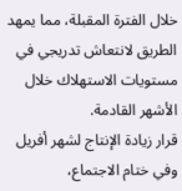خلال الفترة المقبلة، مما يمهد الطريق لانتعاش تدريجي في مستويات الاستهلاك خلال الأشهر القادمة.
قرار زيادة الإنتاج لشهر أفريل
وفي ختام الاجتماع،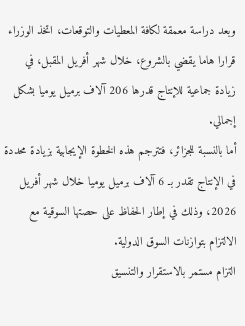وبعد دراسة معمقة لكافة المعطيات والتوقعات، اتخذ الوزراء قرارا هاما يقضي بالشروع، خلال شهر أفريل المقبل، في زيادة جماعية للإنتاج قدرها 206 آلاف برميل يوميا بشكل إجمالي.
أما بالنسبة للجزائر، فتترجم هذه الخطوة الإيجابية بزيادة محددة في الإنتاج تقدر بـ 6 آلاف برميل يوميا خلال شهر أفريل 2026، وذلك في إطار الحفاظ على حصتها السوقية مع الالتزام بتوازنات السوق الدولية.
التزام مستمر بالاستقرار والتنسيق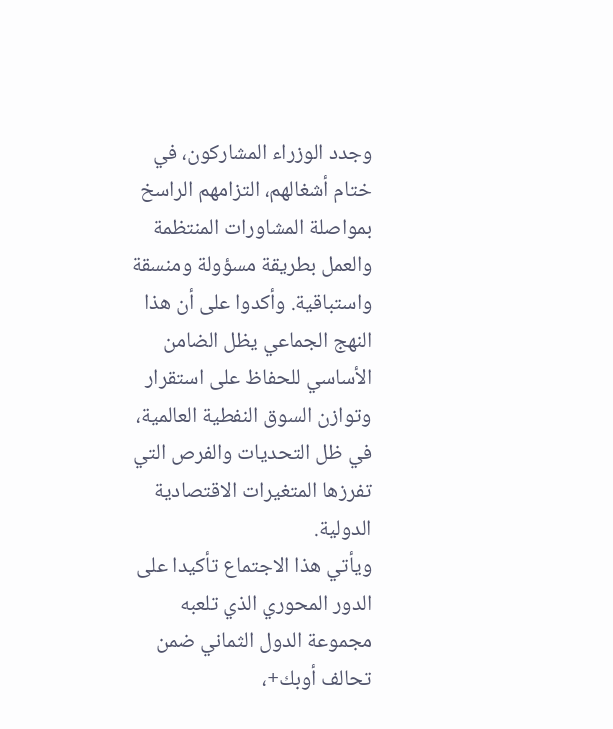وجدد الوزراء المشاركون، في ختام أشغالهم، التزامهم الراسخ بمواصلة المشاورات المنتظمة والعمل بطريقة مسؤولة ومنسقة واستباقية. وأكدوا على أن هذا النهج الجماعي يظل الضامن الأساسي للحفاظ على استقرار وتوازن السوق النفطية العالمية، في ظل التحديات والفرص التي تفرزها المتغيرات الاقتصادية الدولية.
ويأتي هذا الاجتماع تأكيدا على الدور المحوري الذي تلعبه مجموعة الدول الثماني ضمن تحالف أوبك+،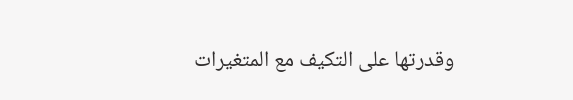وقدرتها على التكيف مع المتغيرات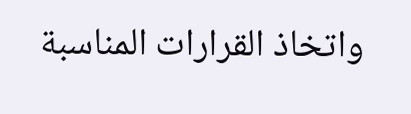واتخاذ القرارات المناسبة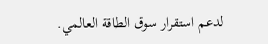لدعم استقرار سوق الطاقة العالمي.